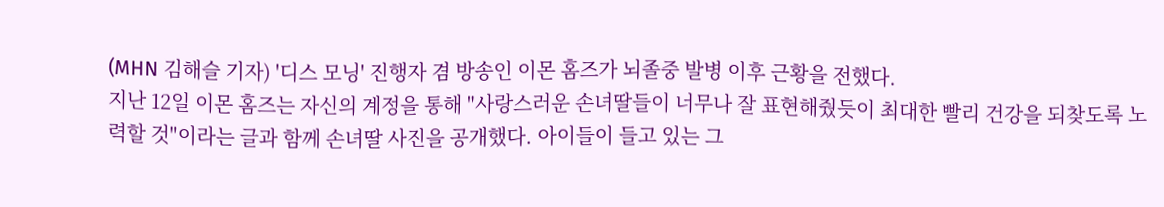(MHN 김해슬 기자) '디스 모닝' 진행자 겸 방송인 이몬 홈즈가 뇌졸중 발병 이후 근황을 전했다.
지난 12일 이몬 홈즈는 자신의 계정을 통해 "사랑스러운 손녀딸들이 너무나 잘 표현해줬듯이 최대한 빨리 건강을 되찾도록 노력할 것"이라는 글과 함께 손녀딸 사진을 공개했다. 아이들이 들고 있는 그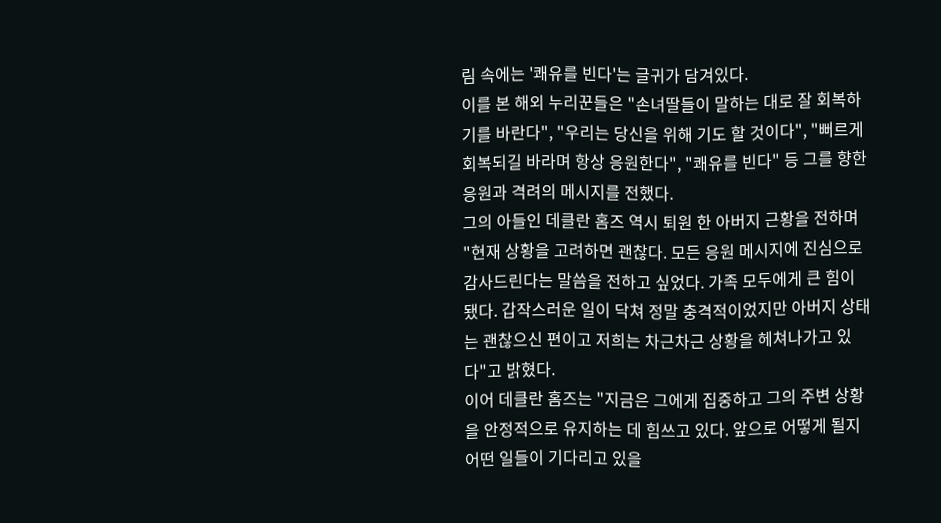림 속에는 '쾌유를 빈다'는 글귀가 담겨있다.
이를 본 해외 누리꾼들은 "손녀딸들이 말하는 대로 잘 회복하기를 바란다", "우리는 당신을 위해 기도 할 것이다", "뻐르게 회복되길 바라며 항상 응원한다", "쾌유를 빈다" 등 그를 향한 응원과 격려의 메시지를 전했다.
그의 아들인 데클란 홈즈 역시 퇴원 한 아버지 근황을 전하며 "현재 상황을 고려하면 괜찮다. 모든 응원 메시지에 진심으로 감사드린다는 말씀을 전하고 싶었다. 가족 모두에게 큰 힘이 됐다. 갑작스러운 일이 닥쳐 정말 충격적이었지만 아버지 상태는 괜찮으신 편이고 저희는 차근차근 상황을 헤쳐나가고 있다"고 밝혔다.
이어 데클란 홈즈는 "지금은 그에게 집중하고 그의 주변 상황을 안정적으로 유지하는 데 힘쓰고 있다. 앞으로 어떻게 될지 어떤 일들이 기다리고 있을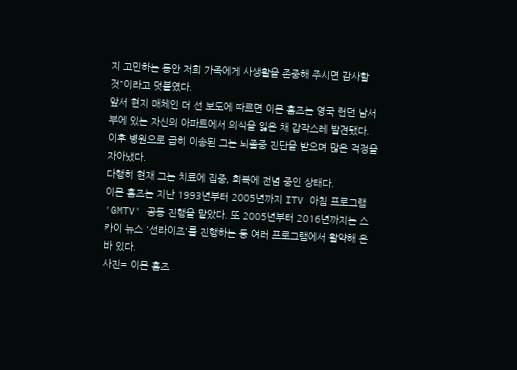지 고민하는 동안 저희 가족에게 사생활을 존중해 주시면 감사할 것"이라고 덧붙였다.
앞서 현지 매체인 더 선 보도에 따르면 이몬 홈즈는 영국 런던 남서부에 있는 자신의 아파트에서 의식을 잃은 채 갑작스레 발견됐다. 이후 병원으로 급히 이송된 그는 뇌졸중 진단을 받으며 많은 걱정을 자아냈다.
다행히 현재 그는 치료에 집중, 회복에 전념 중인 상태다.
이몬 홈즈는 지난 1993년부터 2005년까지 ITV 아침 프로그램 'GMTV' 공동 진행을 맡았다. 또 2005년부터 2016년까지는 스카이 뉴스 '선라이즈'를 진행하는 등 여러 프로그램에서 활약해 온 바 있다.
사진= 이몬 홈즈